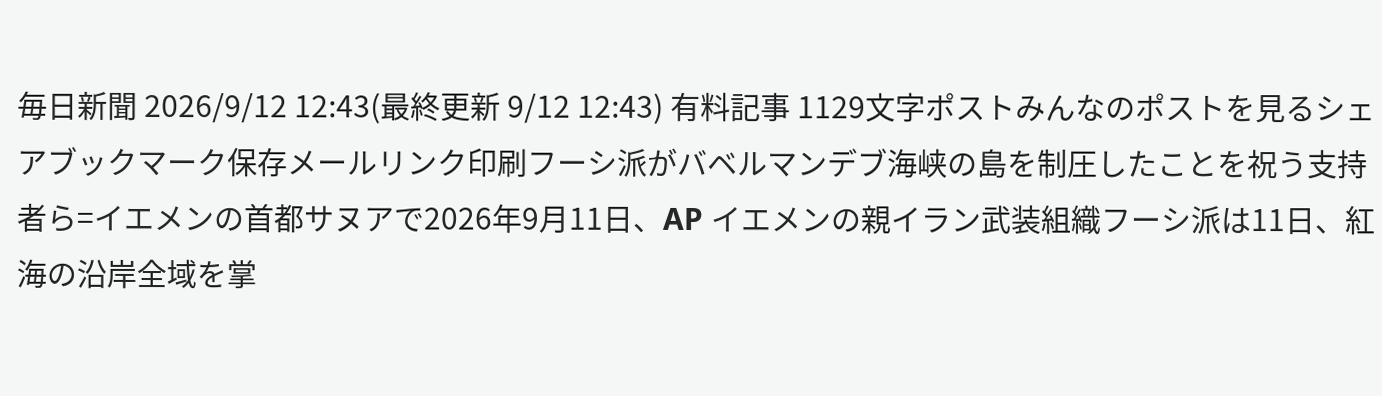毎日新聞 2026/9/12 12:43(最終更新 9/12 12:43) 有料記事 1129文字ポストみんなのポストを見るシェアブックマーク保存メールリンク印刷フーシ派がバベルマンデブ海峡の島を制圧したことを祝う支持者ら=イエメンの首都サヌアで2026年9月11日、AP イエメンの親イラン武装組織フーシ派は11日、紅海の沿岸全域を掌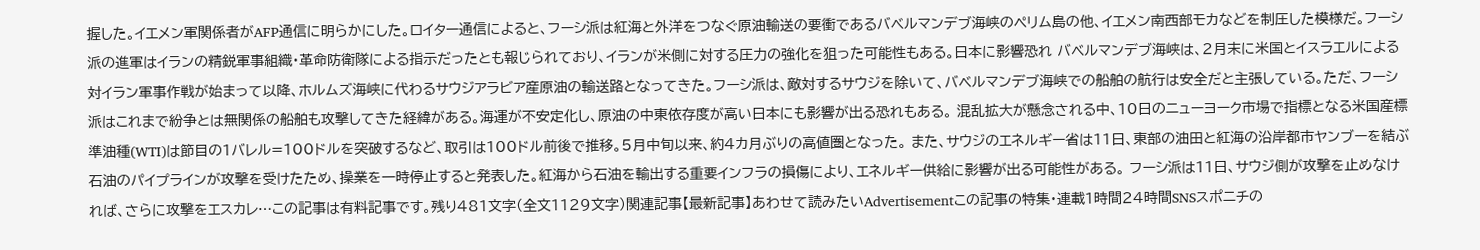握した。イエメン軍関係者がAFP通信に明らかにした。ロイター通信によると、フーシ派は紅海と外洋をつなぐ原油輸送の要衝であるバベルマンデブ海峡のペリム島の他、イエメン南西部モカなどを制圧した模様だ。フーシ派の進軍はイランの精鋭軍事組織・革命防衛隊による指示だったとも報じられており、イランが米側に対する圧力の強化を狙った可能性もある。日本に影響恐れ バベルマンデブ海峡は、2月末に米国とイスラエルによる対イラン軍事作戦が始まって以降、ホルムズ海峡に代わるサウジアラビア産原油の輸送路となってきた。フーシ派は、敵対するサウジを除いて、バベルマンデブ海峡での船舶の航行は安全だと主張している。ただ、フーシ派はこれまで紛争とは無関係の船舶も攻撃してきた経緯がある。海運が不安定化し、原油の中東依存度が高い日本にも影響が出る恐れもある。 混乱拡大が懸念される中、10日のニューヨーク市場で指標となる米国産標準油種(WTI)は節目の1バレル=100ドルを突破するなど、取引は100ドル前後で推移。5月中旬以来、約4カ月ぶりの高値圏となった。 また、サウジのエネルギー省は11日、東部の油田と紅海の沿岸都市ヤンブーを結ぶ石油のパイプラインが攻撃を受けたため、操業を一時停止すると発表した。紅海から石油を輸出する重要インフラの損傷により、エネルギー供給に影響が出る可能性がある。 フーシ派は11日、サウジ側が攻撃を止めなければ、さらに攻撃をエスカレ…この記事は有料記事です。残り481文字(全文1129文字)関連記事【最新記事】あわせて読みたいAdvertisementこの記事の特集・連載1時間24時間SNSスポニチの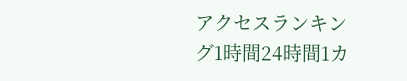アクセスランキング1時間24時間1カ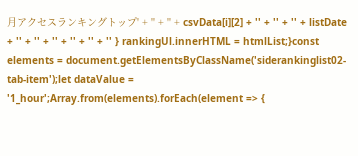月アクセスランキングトップ' + '' + '' + csvData[i][2] + '' + '' + '' + listDate + '' + '' + '' + '' + '' + '' } rankingUl.innerHTML = htmlList;}const elements = document.getElementsByClassName('siderankinglist02-tab-item');let dataValue = '1_hour';Array.from(elements).forEach(element => {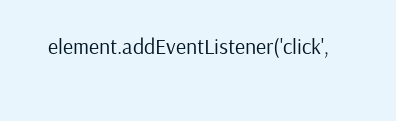element.addEventListener('click',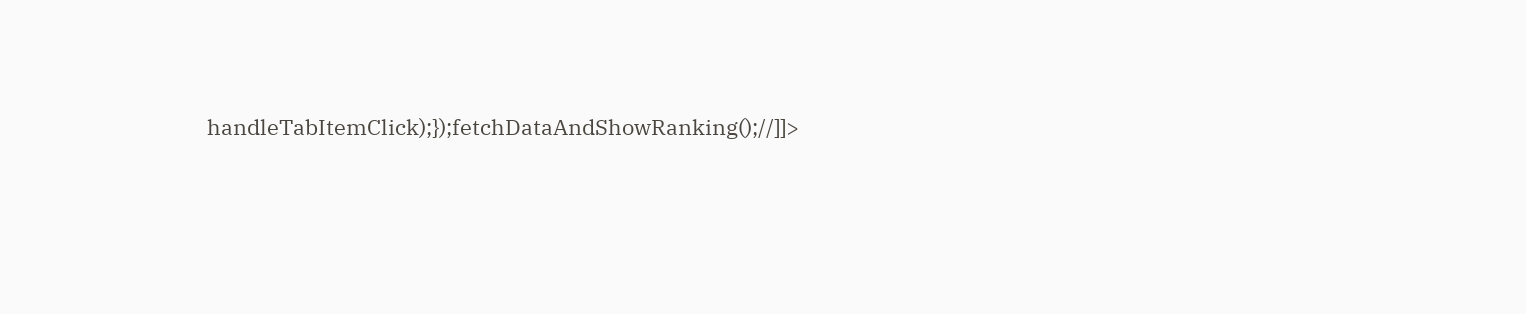handleTabItemClick);});fetchDataAndShowRanking();//]]>